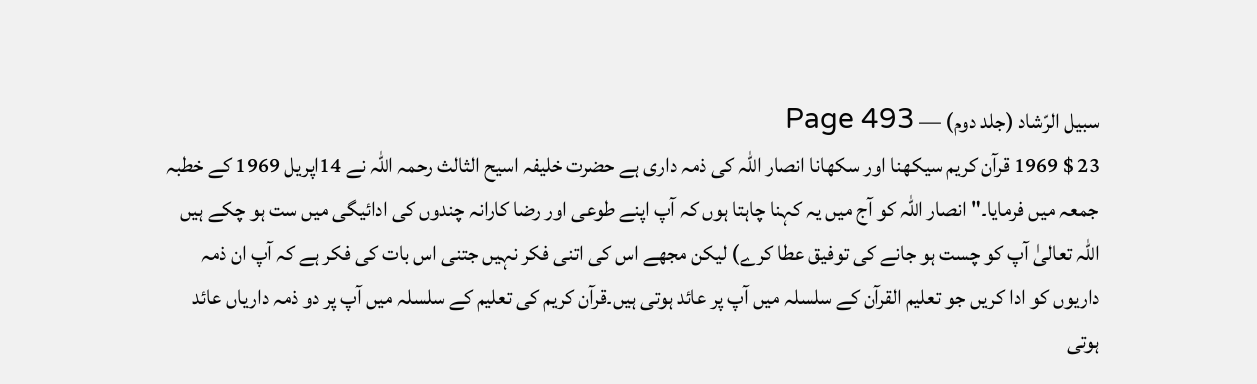سبیل الرّشاد (جلد دوم) — Page 493
23 $ 1969 قرآن کریم سیکھنا اور سکھانا انصار اللہ کی ذمہ داری ہے حضرت خلیفہ اسیح الثالث رحمہ اللہ نے 14اپریل 1969 کے خطبہ جمعہ میں فرمایا۔" انصار اللہ کو آج میں یہ کہنا چاہتا ہوں کہ آپ اپنے طوعی اور رضا کارانہ چندوں کی ادائیگی میں ست ہو چکے ہیں اللہ تعالیٰ آپ کو چست ہو جانے کی توفیق عطا کرے) لیکن مجھے اس کی اتنی فکر نہیں جتنی اس بات کی فکر ہے کہ آپ ان ذمہ داریوں کو ادا کریں جو تعلیم القرآن کے سلسلہ میں آپ پر عائد ہوتی ہیں۔قرآن کریم کی تعلیم کے سلسلہ میں آپ پر دو ذمہ داریاں عائد ہوتی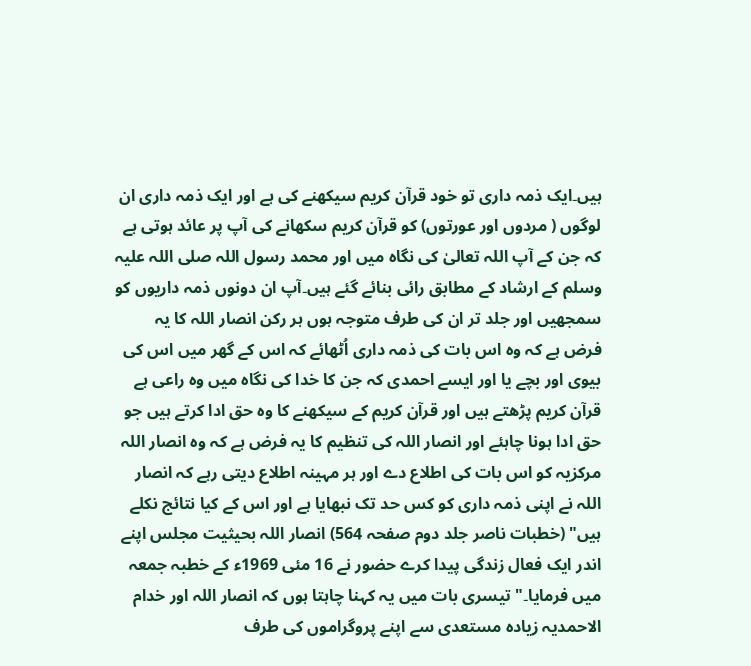ہیں۔ایک ذمہ داری تو خود قرآن کریم سیکھنے کی ہے اور ایک ذمہ داری ان لوگوں ( مردوں اور عورتوں) کو قرآن کریم سکھانے کی آپ پر عائد ہوتی ہے کہ جن کے آپ اللہ تعالیٰ کی نگاہ میں اور محمد رسول اللہ صلی اللہ علیہ وسلم کے ارشاد کے مطابق رائی بنائے گئے ہیں۔آپ ان دونوں ذمہ داریوں کو سمجھیں اور جلد تر ان کی طرف متوجہ ہوں ہر رکن انصار اللہ کا یہ فرض ہے کہ وہ اس بات کی ذمہ داری اُٹھائے کہ اس کے گھر میں اس کی بیوی اور بچے یا اور ایسے احمدی کہ جن کا خدا کی نگاہ میں وہ راعی ہے قرآن کریم پڑھتے ہیں اور قرآن کریم کے سیکھنے کا وہ حق ادا کرتے ہیں جو حق ادا ہونا چاہئے اور انصار اللہ کی تنظیم کا یہ فرض ہے کہ وہ انصار اللہ مرکزیہ کو اس بات کی اطلاع دے اور ہر مہینہ اطلاع دیتی رہے کہ انصار اللہ نے اپنی ذمہ داری کو کس حد تک نبھایا ہے اور اس کے کیا نتائج نکلے ہیں" (خطبات ناصر جلد دوم صفحہ 564) انصار اللہ بحیثیت مجلس اپنے اندر ایک فعال زندگی پیدا کرے حضور نے 16 مئی 1969ء کے خطبہ جمعہ میں فرمایا۔" تیسری بات میں یہ کہنا چاہتا ہوں کہ انصار اللہ اور خدام الاحمدیہ زیادہ مستعدی سے اپنے پروگراموں کی طرف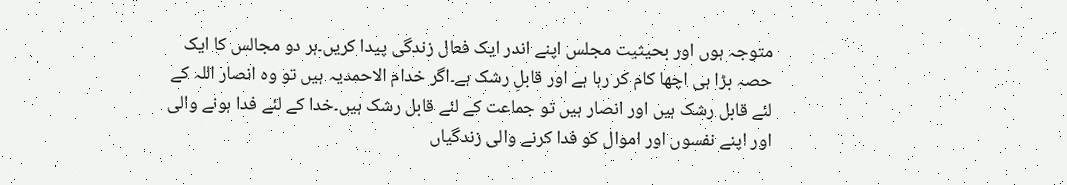متوجہ ہوں اور بحیثیت مجلس اپنے اندر ایک فعال زندگی پیدا کریں۔ہر دو مجالس کا ایک حصہ بڑا ہی اچھا کام کر رہا ہے اور قابلِ رشک ہے۔اگر خدام الاحمدیہ ہیں تو وہ انصار اللہ کے لئے قابل رشک ہیں اور انصار ہیں تو جماعت کے لئے قابل رشک ہیں۔خدا کے لئے فدا ہونے والی اور اپنے نفسوں اور اموال کو فدا کرنے والی زندگیاں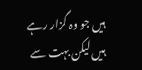ہیں جو وہ گزار رہے ہیں لیکن بہت سے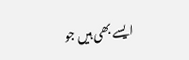ایسے بھی ہیں جو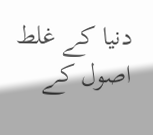دنیا کے غلط اصول کے